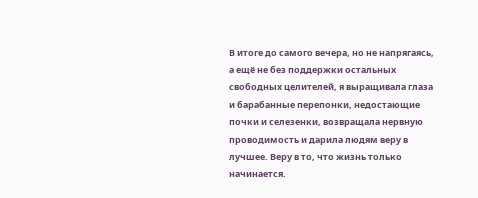В итоге до самого вечера, но не напрягаясь, а ещё не без поддержки остальных свободных целителей, я выращивала глаза и барабанные перепонки, недостающие почки и селезенки, возвращала нервную проводимость и дарила людям веру в лучшее. Веру в то, что жизнь только начинается.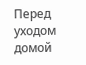Перед уходом домой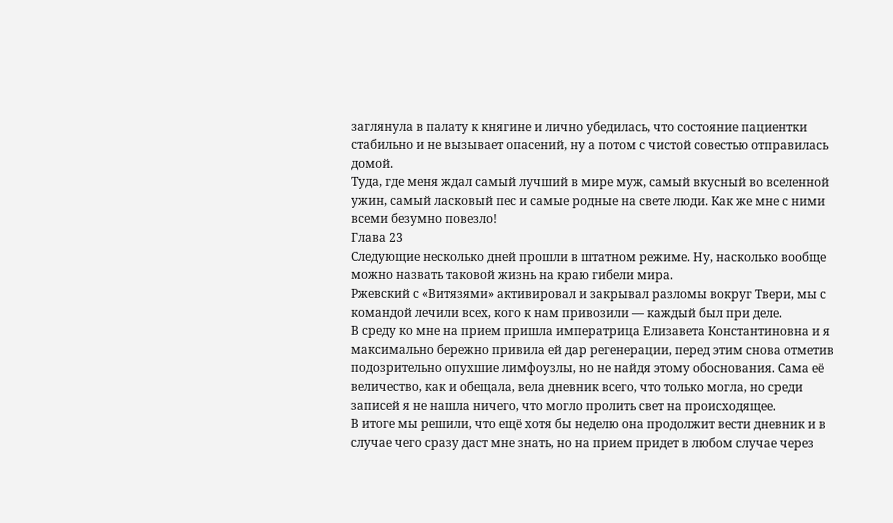заглянула в палату к княгине и лично убедилась, что состояние пациентки стабильно и не вызывает опасений, ну а потом с чистой совестью отправилась домой.
Туда, где меня ждал самый лучший в мире муж, самый вкусный во вселенной ужин, самый ласковый пес и самые родные на свете люди. Как же мне с ними всеми безумно повезло!
Глава 23
Следующие несколько дней прошли в штатном режиме. Ну, насколько вообще можно назвать таковой жизнь на краю гибели мира.
Ржевский с «Витязями» активировал и закрывал разломы вокруг Твери, мы с командой лечили всех, кого к нам привозили — каждый был при деле.
В среду ко мне на прием пришла императрица Елизавета Константиновна и я максимально бережно привила ей дар регенерации, перед этим снова отметив подозрительно опухшие лимфоузлы, но не найдя этому обоснования. Сама её величество, как и обещала, вела дневник всего, что только могла, но среди записей я не нашла ничего, что могло пролить свет на происходящее.
В итоге мы решили, что ещё хотя бы неделю она продолжит вести дневник и в случае чего сразу даст мне знать, но на прием придет в любом случае через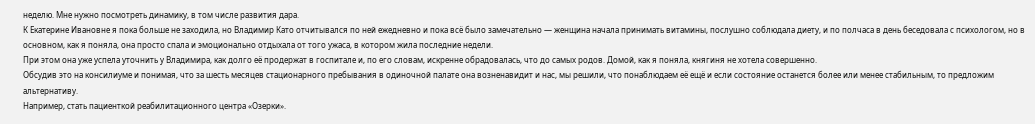неделю. Мне нужно посмотреть динамику, в том числе развития дара.
К Екатерине Ивановне я пока больше не заходила, но Владимир Като отчитывался по ней ежедневно и пока всё было замечательно — женщина начала принимать витамины, послушно соблюдала диету, и по полчаса в день беседовала с психологом, но в основном, как я поняла, она просто спала и эмоционально отдыхала от того ужаса, в котором жила последние недели.
При этом она уже успела уточнить у Владимира, как долго её продержат в госпитале и, по его словам, искренне обрадовалась, что до самых родов. Домой, как я поняла, княгиня не хотела совершенно.
Обсудив это на консилиуме и понимая, что за шесть месяцев стационарного пребывания в одиночной палате она возненавидит и нас, мы решили, что понаблюдаем её ещё и если состояние останется более или менее стабильным, то предложим альтернативу.
Например, стать пациенткой реабилитационного центра «Озерки».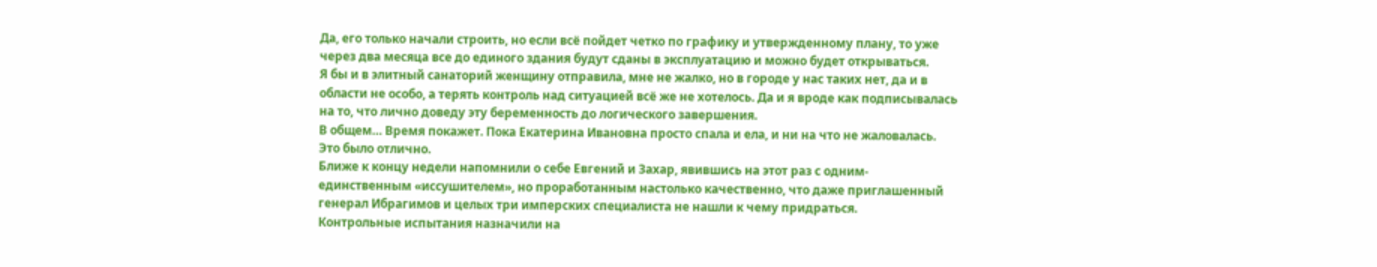Да, его только начали строить, но если всё пойдет четко по графику и утвержденному плану, то уже через два месяца все до единого здания будут сданы в эксплуатацию и можно будет открываться.
Я бы и в элитный санаторий женщину отправила, мне не жалко, но в городе у нас таких нет, да и в области не особо, а терять контроль над ситуацией всё же не хотелось. Да и я вроде как подписывалась на то, что лично доведу эту беременность до логического завершения.
В общем… Время покажет. Пока Екатерина Ивановна просто спала и ела, и ни на что не жаловалась. Это было отлично.
Ближе к концу недели напомнили о себе Евгений и Захар, явившись на этот раз с одним-единственным «иссушителем», но проработанным настолько качественно, что даже приглашенный генерал Ибрагимов и целых три имперских специалиста не нашли к чему придраться.
Контрольные испытания назначили на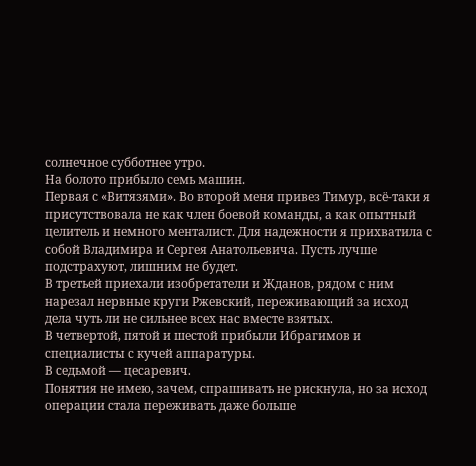солнечное субботнее утро.
На болото прибыло семь машин.
Первая с «Витязями». Во второй меня привез Тимур, всё-таки я присутствовала не как член боевой команды, а как опытный целитель и немного менталист. Для надежности я прихватила с собой Владимира и Сергея Анатольевича. Пусть лучше подстрахуют, лишним не будет.
В третьей приехали изобретатели и Жданов, рядом с ним нарезал нервные круги Ржевский, переживающий за исход дела чуть ли не сильнее всех нас вместе взятых.
В четвертой, пятой и шестой прибыли Ибрагимов и специалисты с кучей аппаратуры.
В седьмой — цесаревич.
Понятия не имею, зачем, спрашивать не рискнула, но за исход операции стала переживать даже больше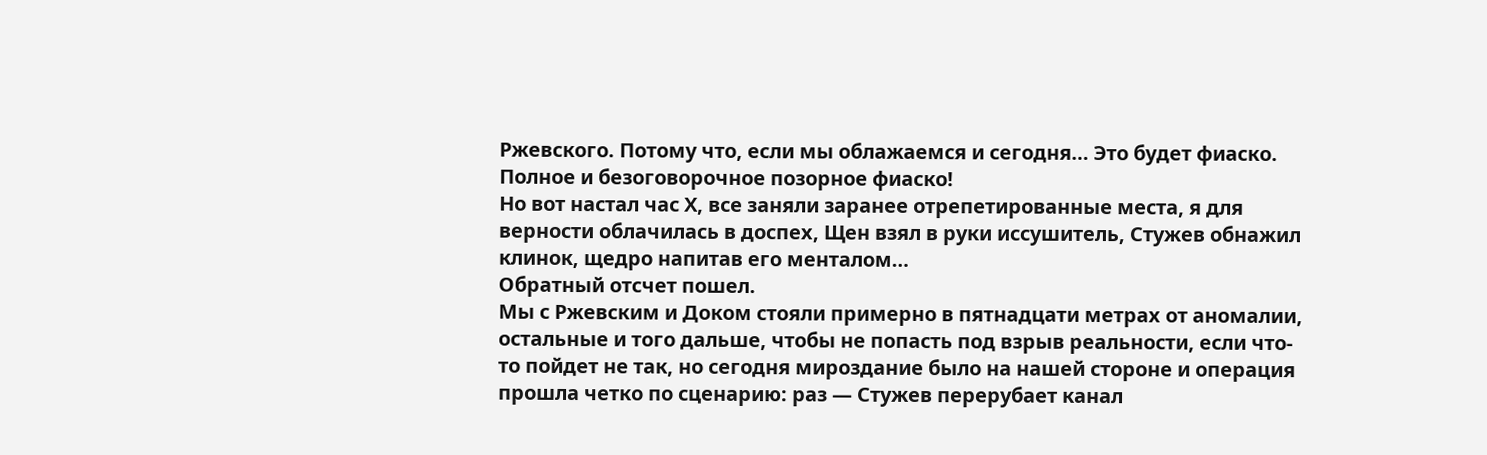Ржевского. Потому что, если мы облажаемся и сегодня… Это будет фиаско. Полное и безоговорочное позорное фиаско!
Но вот настал час Х, все заняли заранее отрепетированные места, я для верности облачилась в доспех, Щен взял в руки иссушитель, Стужев обнажил клинок, щедро напитав его менталом…
Обратный отсчет пошел.
Мы с Ржевским и Доком стояли примерно в пятнадцати метрах от аномалии, остальные и того дальше, чтобы не попасть под взрыв реальности, если что-то пойдет не так, но сегодня мироздание было на нашей стороне и операция прошла четко по сценарию: раз — Стужев перерубает канал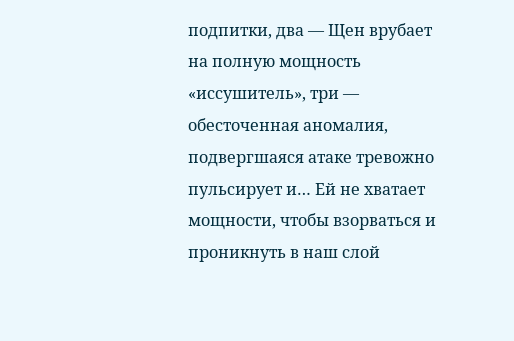подпитки, два — Щен врубает на полную мощность «иссушитель», три — обесточенная аномалия, подвергшаяся атаке тревожно пульсирует и… Ей не хватает мощности, чтобы взорваться и проникнуть в наш слой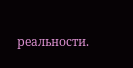реальности.